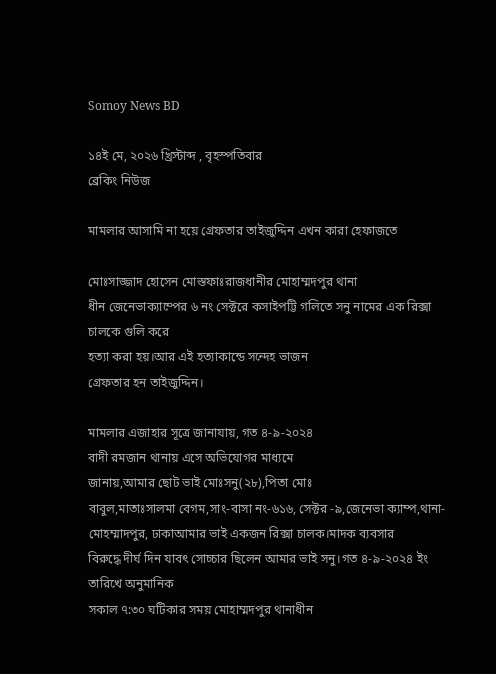Somoy News BD

১৪ই মে, ২০২৬ খ্রিস্টাব্দ , বৃহস্পতিবার
ব্রেকিং নিউজ

মামলার আসামি না হয়ে গ্রেফতার তাইজুদ্দিন এখন কারা হেফাজতে

মোঃসাজ্জাদ হোসেন মোস্তফাঃরাজধানীর মোহাম্মদপুর থানা
ধীন জেনেভাক্যাম্পের ৬ নং সেক্টরে কসাইপট্টি গলিতে সনু নামের এক রিক্সা চালকে গুলি করে
হত্যা করা হয়।আর এই হত্যাকান্ডে সন্দেহ ভাজন
গ্রেফতার হন তাইজুদ্দিন।

মামলার এজাহার সূত্রে জানাযায়, গত ৪-৯-২০২৪
বাদী রমজান থানায় এসে অভিযোগর মাধ্যমে
জানায়,আমার ছোট ভাই মোঃসনু(২৮),পিতা মোঃ
বাবুল,মাতাঃসালমা বেগম,সাং-বাসা নং-৬১৬, সেক্টর -৯,জেনেভা ক্যাম্প,থানা-মোহম্মাদপুর, ঢাকাআমার ভাই একজন রিক্সা চালক।মাদক ব্যবসার
বিরুদ্ধে দীর্ঘ দিন যাবৎ সোচ্চার ছিলেন আমার ভাই সনু।গত ৪-৯-২০২৪ ইং তারিখে অনুমানিক
সকাল ৭:৩০ ঘটিকার সময় মোহাম্মদপুর থানাধীন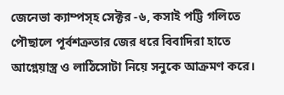জেনেভা ক্যাম্পস্হ সেক্টর -৬, কসাই পট্টি গলিতে
পৌছালে পূর্বশত্রুতার জের ধরে বিবাদিরা হাতে আগ্নেয়াস্ত্র ও লাঠিসোটা নিয়ে সনুকে আক্রমণ করে।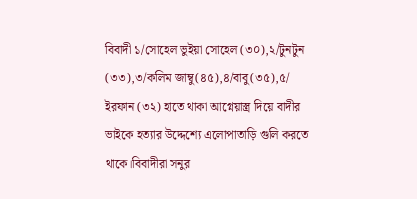বিবাদী ১/সোহেল ভুইয়া সোহেল (৩০),২/টুনটুন (৩৩),৩/কলিম জাম্বু(৪৫),৪/বাবু(৩৫),৫/
ইরফান (৩২) হাতে থাকা আগ্নেয়াস্ত্র দিয়ে বাদীর
ভাইকে হত্যার উদ্দেশ্যে এলোপাতাড়ি গুলি করতে
থাকে।বিবাদীরা সনুর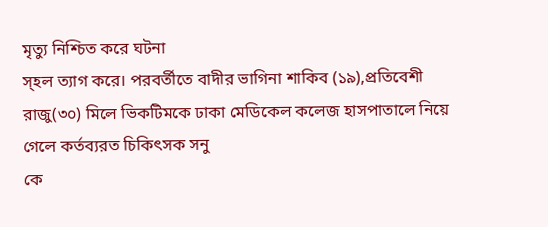মৃত্যু নিশ্চিত করে ঘটনা
স্হল ত্যাগ করে। পরবর্তীতে বাদীর ভাগিনা শাকিব (১৯),প্রতিবেশী রাজু(৩০) মিলে ভিকটিমকে ঢাকা মেডিকেল কলেজ হাসপাতালে নিয়ে গেলে কর্তব্যরত চিকিৎসক সনু
কে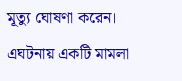মূত্যু ঘোষণা করেন। এঘটনায় একটি মামলা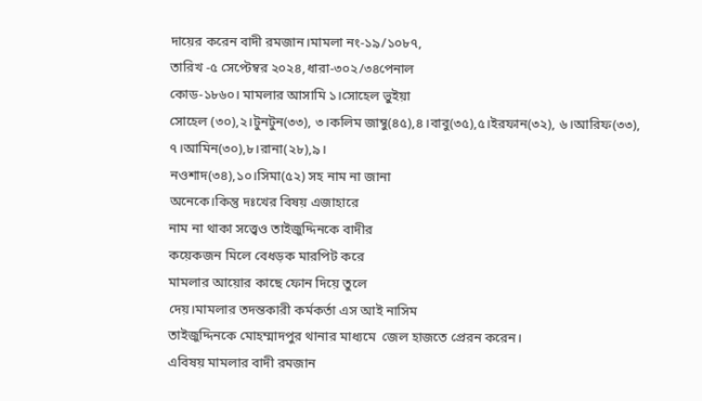দায়ের করেন বাদী রমজান।মামলা নং-১৯/১০৮৭,
তারিখ -৫ সেপ্টেম্বর ২০২৪,ধারা-৩০২/৩৪পেনাল
কোড-১৮৬০। মামলার আসামি ১।সোহেল ভুইয়া
সোহেল (৩০),২।টুনটুন(৩৩), ৩।কলিম জাম্বু(৪৫),৪।বাবু(৩৫),৫।ইরফান(৩২), ৬।আরিফ(৩৩), ৭।আমিন(৩০),৮।রানা(২৮),৯।
নওশাদ(৩৪),১০।সিমা(৫২) সহ নাম না জানা
অনেকে।কিন্তু দঃখের বিষয় এজাহারে
নাম না থাকা সত্ত্বেও তাইজুদ্দিনকে বাদীর
কয়েকজন মিলে বেধড়ক মারপিট করে
মামলার আয়োর কাছে ফোন দিয়ে তুলে
দেয়।মামলার তদন্তকারী কর্মকর্তা এস আই নাসিম
তাইজুদ্দিনকে মোহম্মাদপুর থানার মাধ্যমে  জেল হাজতে প্রেরন করেন।
এবিষয় মামলার বাদী রমজান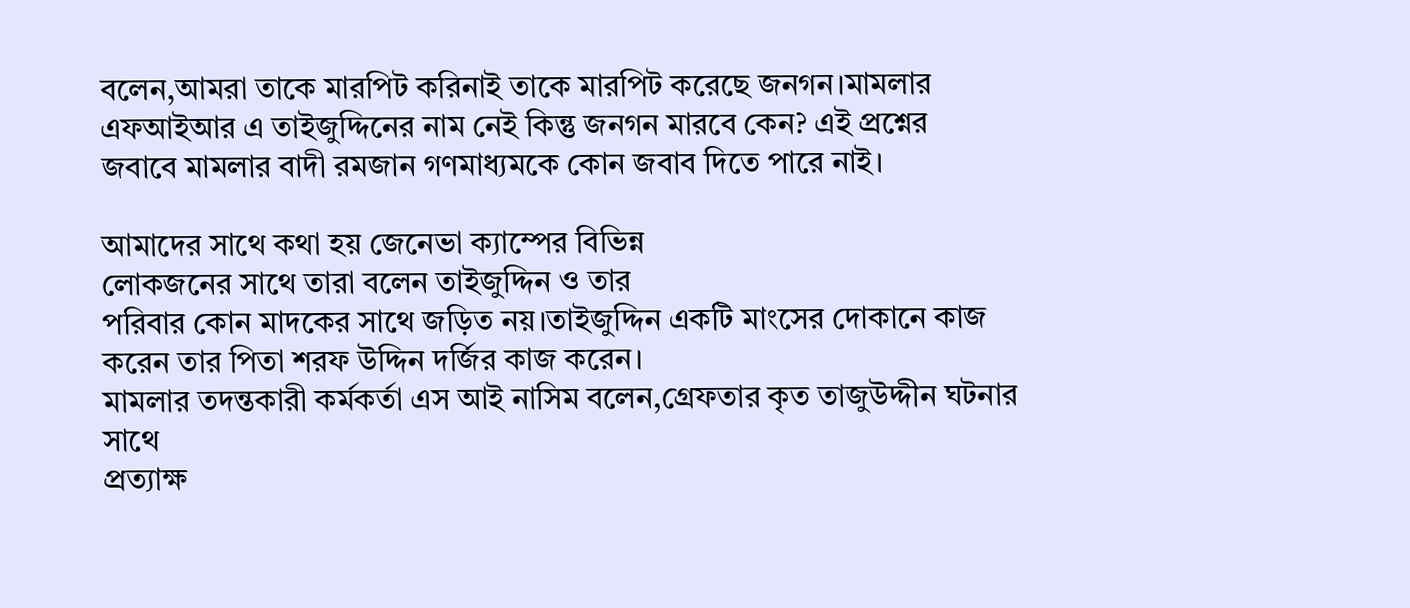বলেন,আমরা তাকে মারপিট করিনাই তাকে মারপিট করেছে জনগন।মামলার এফআইআর এ তাইজুদ্দিনের নাম নেই কিন্তু জনগন মারবে কেন? এই প্রশ্নের
জবাবে মামলার বাদী রমজান গণমাধ্যমকে কোন জবাব দিতে পারে নাই।

আমাদের সাথে কথা হয় জেনেভা ক্যাম্পের বিভিন্ন
লোকজনের সাথে তারা বলেন তাইজুদ্দিন ও তার
পরিবার কোন মাদকের সাথে জড়িত নয়।তাইজুদ্দিন একটি মাংসের দোকানে কাজ করেন তার পিতা শরফ উদ্দিন দর্জির কাজ করেন।
মামলার তদন্তকারী কর্মকর্তা এস আই নাসিম বলেন,গ্রেফতার কৃত তাজুউদ্দীন ঘটনার সাথে
প্রত্যাক্ষ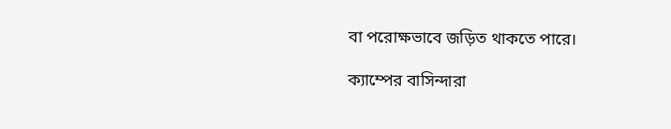বা পরোক্ষভাবে জড়িত থাকতে পারে।

ক্যাম্পের বাসিন্দারা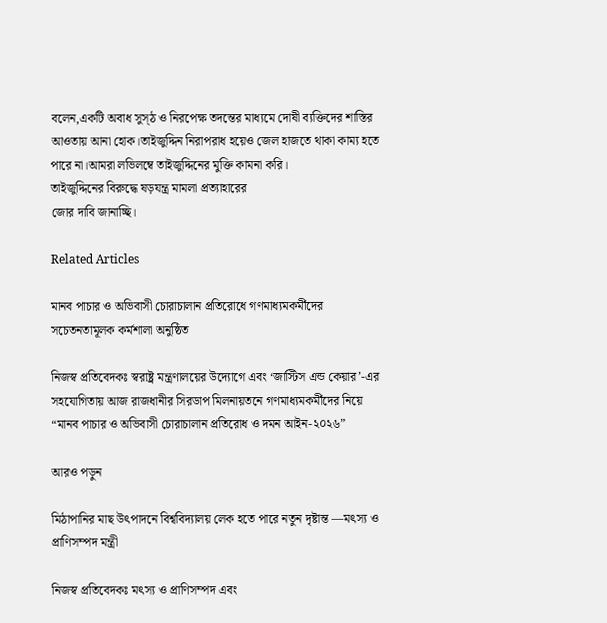বলেন,একটি অবাধ সুস্ঠ ও নিরপেক্ষ তদন্তের মাধ্যমে দোষী ব্যক্তিদের শাস্তির আওতায় আনা হোক।তাইজুদ্দিন নিরাপরাধ হয়েও জেল হাজতে থাকা কাম্য হতে পারে না।আমরা লভিলম্বে তাইজুদ্দিনের মুক্তি কামনা করি।
তাইজুদ্দিনের বিরুদ্ধে ষড়যন্ত্র মামলা প্রত্যাহারের
জোর দাবি জানাচ্ছি।

Related Articles

মানব পাচার ও অভিবাসী চোরাচালান প্রতিরোধে গণমাধ্যমকর্মীদের সচেতনতামূলক কর্মশালা অনুষ্ঠিত

নিজস্ব প্রতিবেদকঃ স্বরাষ্ট্র মন্ত্রণালয়ের উদ্যোগে এবং ‘জাস্টিস এন্ড কেয়ার’-এর সহযোগিতায় আজ রাজধানীর সিরডাপ মিলনায়তনে গণমাধ্যমকর্মীদের নিয়ে “মানব পাচার ও অভিবাসী চোরাচালান প্রতিরোধ ও দমন আইন-২০২৬”

আরও পড়ুন

মিঠাপানির মাছ উৎপাদনে বিশ্ববিদ্যালয় লেক হতে পারে নতুন দৃষ্টান্ত —মৎস্য ও প্রাণিসম্পদ মন্ত্রী

নিজস্ব প্রতিবেদকঃ মৎস্য ও প্রাণিসম্পদ এবং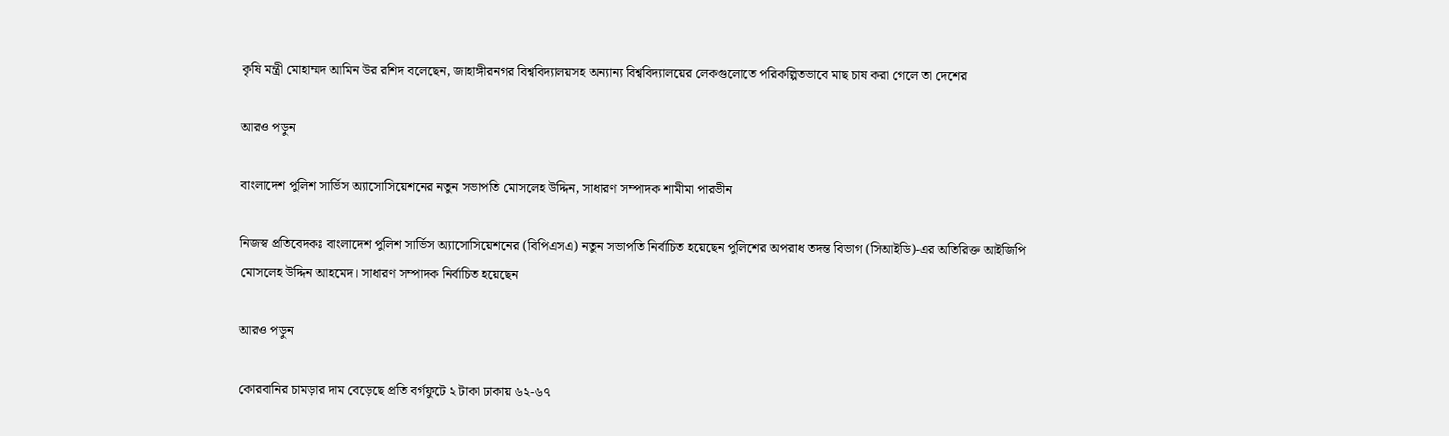কৃষি মন্ত্রী মোহাম্মদ আমিন উর রশিদ বলেছেন, জাহাঙ্গীরনগর বিশ্ববিদ্যালয়সহ অন্যান্য বিশ্ববিদ্যালয়ের লেকগুলোতে পরিকল্পিতভাবে মাছ চাষ করা গেলে তা দেশের

আরও পড়ুন

বাংলাদেশ পুলিশ সার্ভিস অ্যাসোসিয়েশনের নতুন সভাপতি মোসলেহ উদ্দিন, সাধারণ সম্পাদক শামীমা পারভীন

নিজস্ব প্রতিবেদকঃ বাংলাদেশ পুলিশ সার্ভিস অ্যাসোসিয়েশনের (বিপিএসএ) নতুন সভাপতি নির্বাচিত হয়েছেন পুলিশের অপরাধ তদন্ত বিভাগ (সিআইডি)-এর অতিরিক্ত আইজিপি মোসলেহ উদ্দিন আহমেদ। সাধারণ সম্পাদক নির্বাচিত হয়েছেন

আরও পড়ুন

কোরবানির চামড়ার দাম বেড়েছে প্রতি বর্গফুটে ২ টাকা ঢাকায় ৬২-৬৭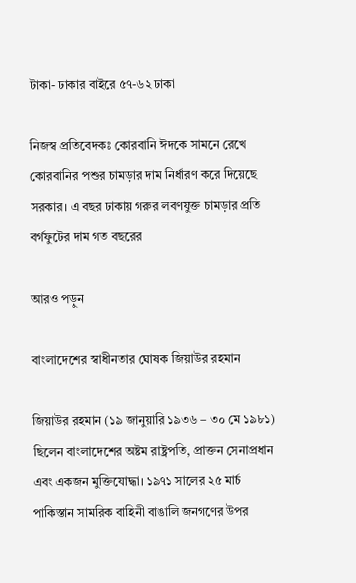টাকা- ঢাকার বাইরে ৫৭-৬২ ঢাকা

নিজস্ব প্রতিবেদকঃ কোরবানি ঈদকে সামনে রেখে কোরবানির পশুর চামড়ার দাম নির্ধারণ করে দিয়েছে সরকার। এ বছর ঢাকায় গরুর লবণযুক্ত চামড়ার প্রতি বর্গফুটের দাম গত বছরের

আরও পড়ুন

বাংলাদেশের স্বাধীনতার ঘোষক জিয়াউর রহমান

জিয়াউর রহমান (১৯ জানুয়ারি ১৯৩৬ – ৩০ মে ১৯৮১) ছিলেন বাংলাদেশের অষ্টম রাষ্ট্রপতি, প্রাক্তন সেনাপ্রধান এবং একজন মুক্তিযোদ্ধা। ১৯৭১ সালের ২৫ মার্চ পাকিস্তান সামরিক বাহিনী বাঙালি জনগণের উপর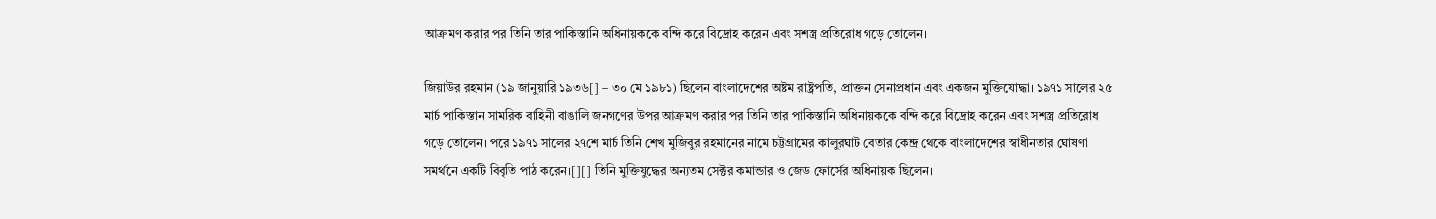আক্রমণ করার পর তিনি তার পাকিস্তানি অধিনায়ককে বন্দি করে বিদ্রোহ করেন এবং সশস্ত্র প্রতিরোধ গড়ে তোলেন।

জিয়াউর রহমান (১৯ জানুয়ারি ১৯৩৬[] – ৩০ মে ১৯৮১) ছিলেন বাংলাদেশের অষ্টম রাষ্ট্রপতি, প্রাক্তন সেনাপ্রধান এবং একজন মুক্তিযোদ্ধা। ১৯৭১ সালের ২৫ মার্চ পাকিস্তান সামরিক বাহিনী বাঙালি জনগণের উপর আক্রমণ করার পর তিনি তার পাকিস্তানি অধিনায়ককে বন্দি করে বিদ্রোহ করেন এবং সশস্ত্র প্রতিরোধ গড়ে তোলেন। পরে ১৯৭১ সালের ২৭শে মার্চ তিনি শেখ মুজিবুর রহমানের নামে চট্টগ্রামের কালুরঘাট বেতার কেন্দ্র থেকে বাংলাদেশের স্বাধীনতার ঘোষণা সমর্থনে একটি বিবৃতি পাঠ করেন।[][] তিনি মুক্তিযুদ্ধের অন্যতম সেক্টর কমান্ডার ও জেড ফোর্সের অধিনায়ক ছিলেন।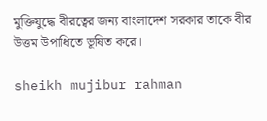মুক্তিযুদ্ধে বীরত্বের জন্য বাংলাদেশ সরকার তাকে বীর    উত্তম উপাধিতে ভূষিত করে।

sheikh mujibur rahman